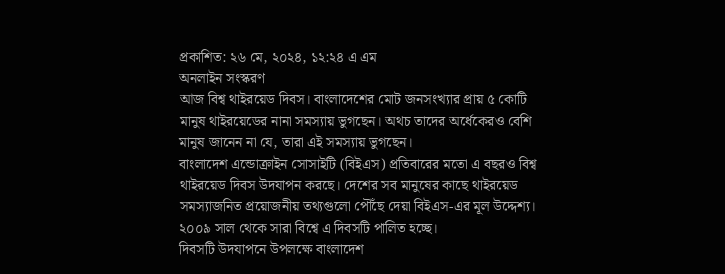প্রকাশিত: ২৬ মে, ২০২৪, ১২:২৪ এ এম
অনলাইন সংস্করণ
আজ বিশ্ব থাইরয়েড দিবস। বাংলাদেশের মোট জনসংখ্যার প্রায় ৫ কোটি মানুষ থাইরয়েডের নানা সমস্যায় ভুগছেন। অথচ তাদের অর্ধেকেরও বেশি মানুষ জানেন না যে, তারা এই সমস্যায় ভুগছেন।
বাংলাদেশ এন্ডোক্রাইন সোসাইটি (বিইএস) প্রতিবারের মতো এ বছরও বিশ্ব থাইরয়েড দিবস উদযাপন করছে। দেশের সব মানুষের কাছে থাইরয়েড সমস্যাজনিত প্রয়োজনীয় তথ্যগুলো পৌঁছে দেয়া বিইএস-এর মূল উদ্দেশ্য। ২০০৯ সাল থেকে সারা বিশ্বে এ দিবসটি পালিত হচ্ছে।
দিবসটি উদযাপনে উপলক্ষে বাংলাদেশ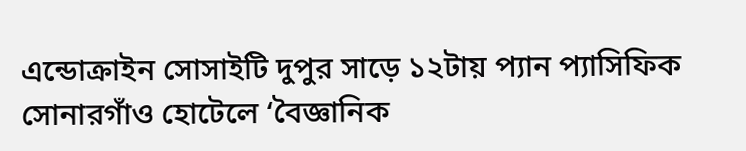এন্ডোক্রাইন সোসাইটি দুপুর সাড়ে ১২টায় প্যান প্যাসিফিক সোনারগাঁও হোটেলে ‘বৈজ্ঞানিক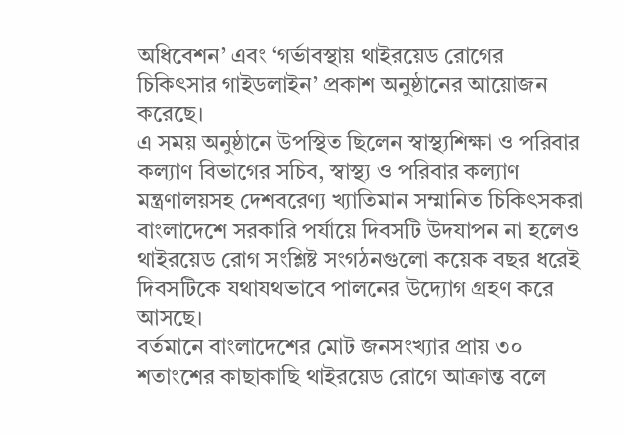অধিবেশন’ এবং ‘গর্ভাবস্থায় থাইরয়েড রোগের চিকিৎসার গাইডলাইন’ প্রকাশ অনুষ্ঠানের আয়োজন করেছে।
এ সময় অনুষ্ঠানে উপস্থিত ছিলেন স্বাস্থ্যশিক্ষা ও পরিবার কল্যাণ বিভাগের সচিব, স্বাস্থ্য ও পরিবার কল্যাণ মন্ত্রণালয়সহ দেশবরেণ্য খ্যাতিমান সম্মানিত চিকিৎসকরা
বাংলাদেশে সরকারি পর্যায়ে দিবসটি উদযাপন না হলেও থাইরয়েড রোগ সংশ্লিষ্ট সংগঠনগুলো কয়েক বছর ধরেই দিবসটিকে যথাযথভাবে পালনের উদ্যোগ গ্রহণ করে আসছে।
বর্তমানে বাংলাদেশের মোট জনসংখ্যার প্রায় ৩০ শতাংশের কাছাকাছি থাইরয়েড রোগে আক্রান্ত বলে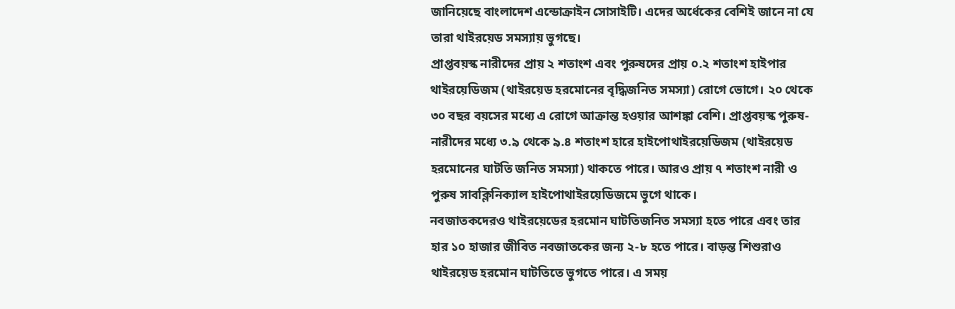জানিয়েছে বাংলাদেশ এন্ডোক্রাইন সোসাইটি। এদের অর্ধেকের বেশিই জানে না যে তারা থাইরয়েড সমস্যায় ভুগছে।
প্রাপ্তবয়স্ক নারীদের প্রায় ২ শতাংশ এবং পুরুষদের প্রায় ০.২ শতাংশ হাইপার থাইরয়েডিজম (থাইরয়েড হরমোনের বৃদ্ধিজনিত সমস্যা) রোগে ভোগে। ২০ থেকে ৩০ বছর বয়সের মধ্যে এ রোগে আক্রান্ত হওয়ার আশঙ্কা বেশি। প্রাপ্তবয়স্ক পুরুষ-নারীদের মধ্যে ৩.৯ থেকে ৯.৪ শতাংশ হারে হাইপোথাইরয়েডিজম (থাইরয়েড হরমোনের ঘাটতি জনিত সমস্যা) থাকতে পারে। আরও প্রায় ৭ শতাংশ নারী ও পুরুষ সাবক্লিনিক্যাল হাইপোথাইরয়েডিজমে ভুগে থাকে।
নবজাতকদেরও থাইরয়েডের হরমোন ঘাটতিজনিত সমস্যা হতে পারে এবং তার হার ১০ হাজার জীবিত নবজাতকের জন্য ২-৮ হতে পারে। বাড়ন্ত শিশুরাও থাইরয়েড হরমোন ঘাটতিতে ভুগতে পারে। এ সময়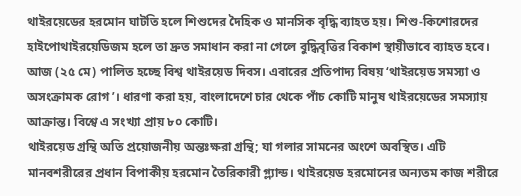থাইরয়েডের হরমোন ঘাটতি হলে শিশুদের দৈহিক ও মানসিক বৃদ্ধি ব্যাহত হয়। শিশু-কিশোরদের হাইপোথাইরয়েডিজম হলে তা দ্রুত সমাধান করা না গেলে বুদ্ধিবৃত্তির বিকাশ স্থায়ীভাবে ব্যাহত হবে।
আজ (২৫ মে) পালিত হচ্ছে বিশ্ব থাইরয়েড দিবস। এবারের প্রতিপাদ্য বিষয় ‘থাইরয়েড সমস্যা ও অসংক্রামক রোগ’। ধারণা করা হয়, বাংলাদেশে চার থেকে পাঁচ কোটি মানুষ থাইরয়েডের সমস্যায় আক্রান্ত। বিশ্বে এ সংখ্যা প্রায় ৮০ কোটি।
থাইরয়েড গ্রন্থি অতি প্রয়োজনীয় অন্তঃক্ষরা গ্রন্থি; যা গলার সামনের অংশে অবস্থিত। এটি মানবশরীরের প্রধান বিপাকীয় হরমোন তৈরিকারী গ্ল্যান্ড। থাইরয়েড হরমোনের অন্যতম কাজ শরীরে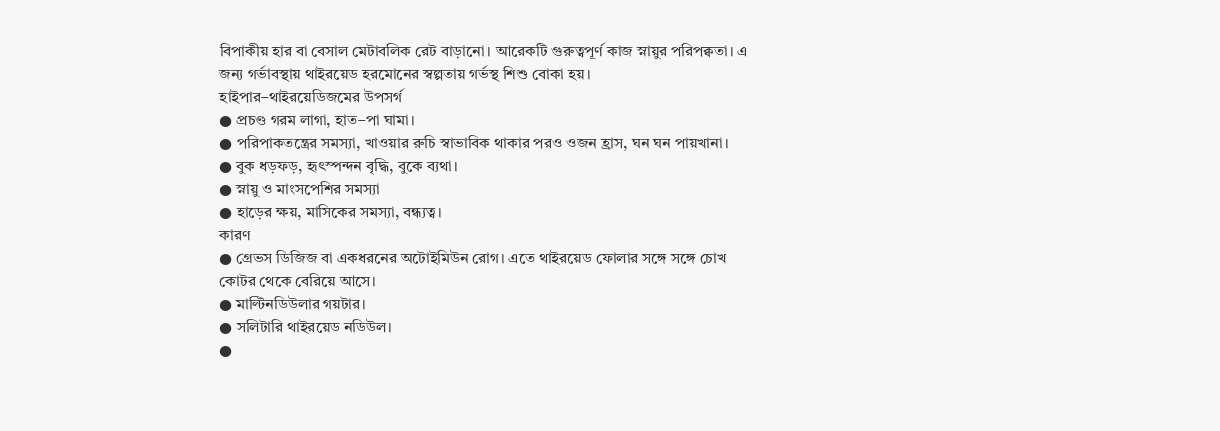বিপাকীয় হার বা বেসাল মেটাবলিক রেট বাড়ানো। আরেকটি গুরুত্বপূর্ণ কাজ স্নায়ুর পরিপক্বতা। এ জন্য গর্ভাবস্থায় থাইরয়েড হরমোনের স্বল্পতায় গর্ভস্থ শিশু বোকা হয়।
হাইপার–থাইরয়েডিজমের উপসর্গ
● প্রচণ্ড গরম লাগা, হাত–পা ঘামা।
● পরিপাকতন্ত্রের সমস্যা, খাওয়ার রুচি স্বাভাবিক থাকার পরও ওজন হ্রাস, ঘন ঘন পায়খানা।
● বুক ধড়ফড়, হৃৎস্পন্দন বৃদ্ধি, বুকে ব্যথা।
● স্নায়ু ও মাংসপেশির সমস্যা
● হাড়ের ক্ষয়, মাসিকের সমস্যা, বন্ধ্যত্ব।
কারণ
● গ্রেভস ডিজিজ বা একধরনের অটোইমিউন রোগ। এতে থাইরয়েড ফোলার সঙ্গে সঙ্গে চোখ কোটর থেকে বেরিয়ে আসে।
● মাল্টিনডিউলার গয়টার।
● সলিটারি থাইরয়েড নডিউল।
●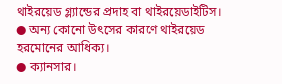থাইরয়েড গ্ল্যান্ডের প্রদাহ বা থাইরয়েডাইটিস।
● অন্য কোনো উৎসের কারণে থাইরয়েড হরমোনের আধিক্য।
● ক্যানসার।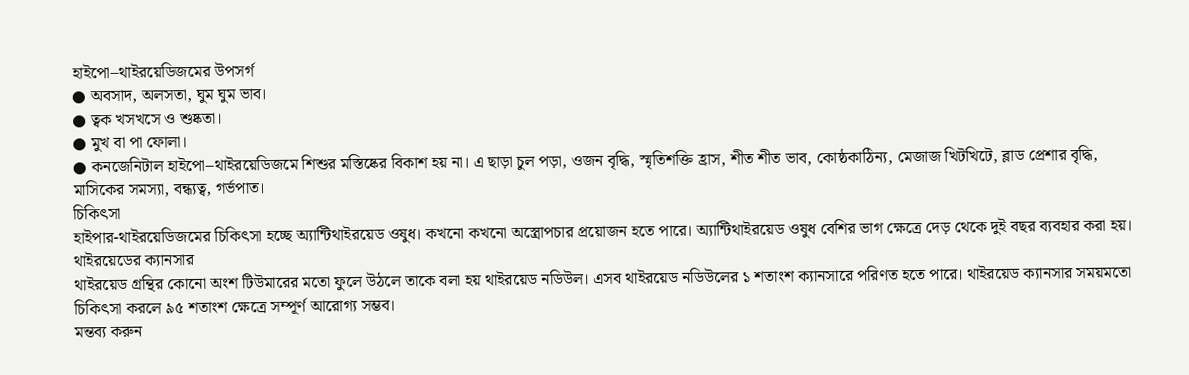হাইপো–থাইরয়েডিজমের উপসর্গ
● অবসাদ, অলসতা, ঘুম ঘুম ভাব।
● ত্বক খসখসে ও শুষ্কতা।
● মুখ বা পা ফোলা।
● কনজেনিটাল হাইপো–থাইরয়েডিজমে শিশুর মস্তিষ্কের বিকাশ হয় না। এ ছাড়া চুল পড়া, ওজন বৃদ্ধি, স্মৃতিশক্তি হ্রাস, শীত শীত ভাব, কোষ্ঠকাঠিন্য, মেজাজ খিটখিটে, ব্লাড প্রেশার বৃদ্ধি, মাসিকের সমস্যা, বন্ধ্যত্ব, গর্ভপাত।
চিকিৎসা
হাইপার-থাইরয়েডিজমের চিকিৎসা হচ্ছে অ্যান্টিথাইরয়েড ওষুধ। কখনো কখনো অস্ত্রোপচার প্রয়োজন হতে পারে। অ্যান্টিথাইরয়েড ওষুধ বেশির ভাগ ক্ষেত্রে দেড় থেকে দুই বছর ব্যবহার করা হয়।
থাইরয়েডের ক্যানসার
থাইরয়েড গ্রন্থির কোনো অংশ টিউমারের মতো ফুলে উঠলে তাকে বলা হয় থাইরয়েড নডিউল। এসব থাইরয়েড নডিউলের ১ শতাংশ ক্যানসারে পরিণত হতে পারে। থাইরয়েড ক্যানসার সময়মতো চিকিৎসা করলে ৯৫ শতাংশ ক্ষেত্রে সম্পূর্ণ আরোগ্য সম্ভব।
মন্তব্য করুন